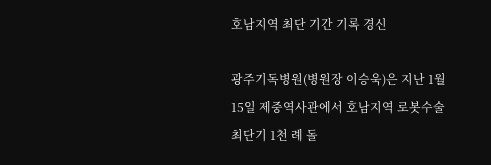호남지역 최단 기간 기록 경신

광주기독병원(병원장 이승욱)은 지난 1월 15일 제중역사관에서 호남지역 로봇수술 최단기 1천 례 돌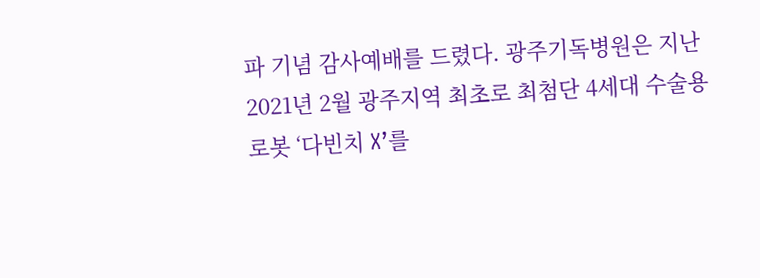파 기념 감사예배를 드렸다. 광주기독병원은 지난 2021년 2월 광주지역 최초로 최첨단 4세대 수술용 로봇 ‘다빈치 X’를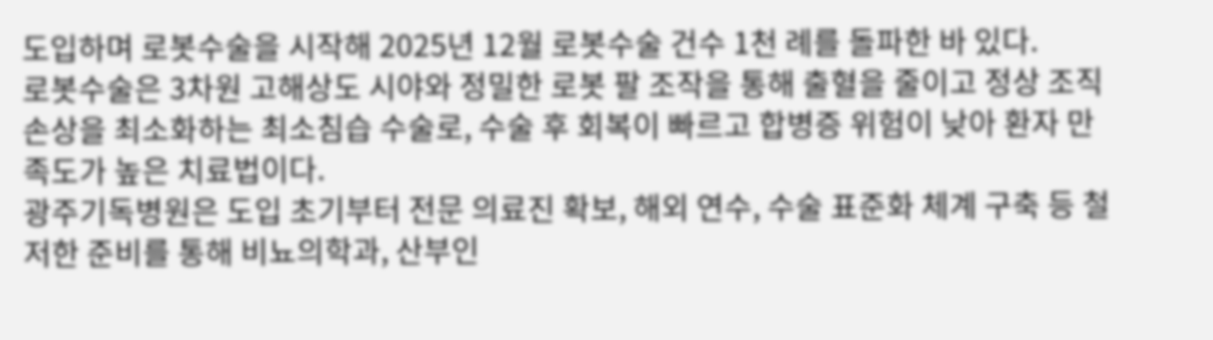도입하며 로봇수술을 시작해 2025년 12월 로봇수술 건수 1천 례를 돌파한 바 있다.
로봇수술은 3차원 고해상도 시야와 정밀한 로봇 팔 조작을 통해 출혈을 줄이고 정상 조직 손상을 최소화하는 최소침습 수술로, 수술 후 회복이 빠르고 합병증 위험이 낮아 환자 만족도가 높은 치료법이다.
광주기독병원은 도입 초기부터 전문 의료진 확보, 해외 연수, 수술 표준화 체계 구축 등 철저한 준비를 통해 비뇨의학과, 산부인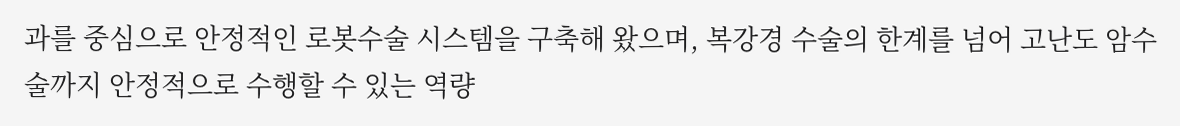과를 중심으로 안정적인 로봇수술 시스템을 구축해 왔으며, 복강경 수술의 한계를 넘어 고난도 암수술까지 안정적으로 수행할 수 있는 역량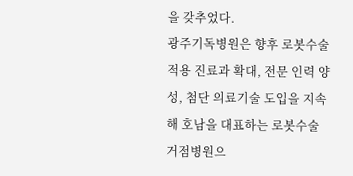을 갖추었다.
광주기독병원은 향후 로봇수술 적용 진료과 확대, 전문 인력 양성, 첨단 의료기술 도입을 지속해 호남을 대표하는 로봇수술 거점병원으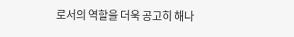로서의 역할을 더욱 공고히 해나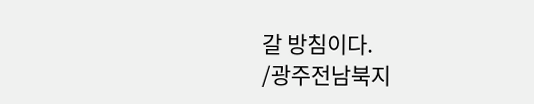갈 방침이다.
/광주전남북지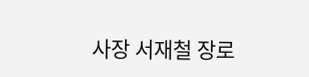사장 서재철 장로